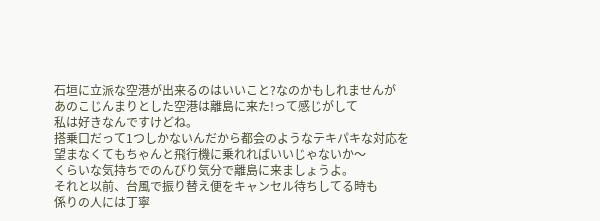石垣に立派な空港が出来るのはいいこと?なのかもしれませんが
あのこじんまりとした空港は離島に来た!って感じがして
私は好きなんですけどね。
搭乗口だって1つしかないんだから都会のようなテキパキな対応を
望まなくてもちゃんと飛行機に乗れればいいじゃないか〜
くらいな気持ちでのんびり気分で離島に来ましょうよ。
それと以前、台風で振り替え便をキャンセル待ちしてる時も
係りの人には丁寧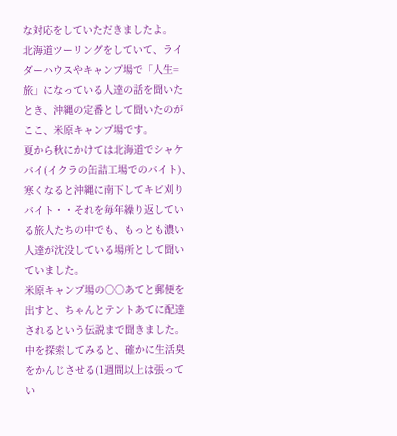な対応をしていただきましたよ。
北海道ツーリングをしていて、ライダーハウスやキャンプ場で「人生=旅」になっている人達の話を聞いたとき、沖縄の定番として聞いたのがここ、米原キャンプ場です。
夏から秋にかけては北海道でシャケバイ(イクラの缶詰工場でのバイト)、寒くなると沖縄に南下してキビ刈りバイト・・それを毎年繰り返している旅人たちの中でも、もっとも濃い人達が沈没している場所として聞いていました。
米原キャンプ場の○○あてと郵便を出すと、ちゃんとテントあてに配達されるという伝説まで聞きました。
中を探索してみると、確かに生活臭をかんじさせる(1週間以上は張ってい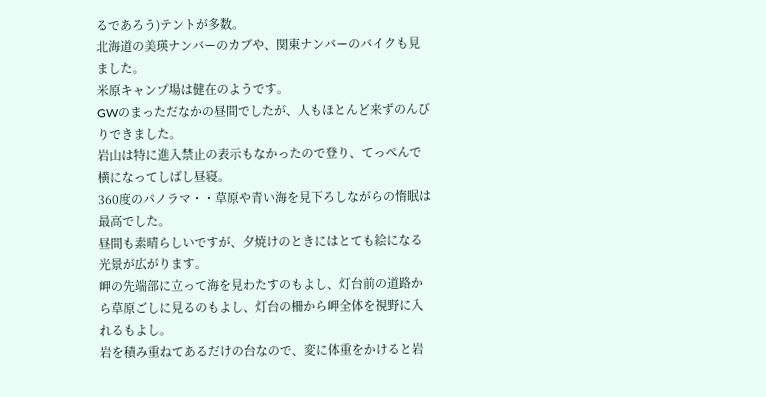るであろう)テントが多数。
北海道の美瑛ナンバーのカブや、関東ナンバーのバイクも見ました。
米原キャンプ場は健在のようです。
GWのまっただなかの昼間でしたが、人もほとんど来ずのんびりできました。
岩山は特に進入禁止の表示もなかったので登り、てっぺんで横になってしばし昼寝。
360度のパノラマ・・草原や青い海を見下ろしながらの惰眠は最高でした。
昼間も素晴らしいですが、夕焼けのときにはとても絵になる光景が広がります。
岬の先端部に立って海を見わたすのもよし、灯台前の道路から草原ごしに見るのもよし、灯台の柵から岬全体を視野に入れるもよし。
岩を積み重ねてあるだけの台なので、変に体重をかけると岩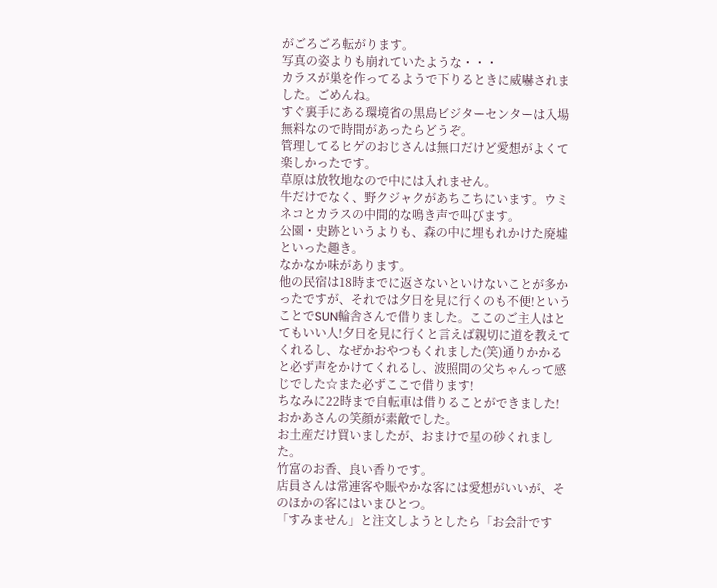がごろごろ転がります。
写真の姿よりも崩れていたような・・・
カラスが巣を作ってるようで下りるときに威嚇されました。ごめんね。
すぐ裏手にある環境省の黒島ビジターセンターは入場無料なので時間があったらどうぞ。
管理してるヒゲのおじさんは無口だけど愛想がよくて楽しかったです。
草原は放牧地なので中には入れません。
牛だけでなく、野クジャクがあちこちにいます。ウミネコとカラスの中間的な鳴き声で叫びます。
公園・史跡というよりも、森の中に埋もれかけた廃墟といった趣き。
なかなか味があります。
他の民宿は18時までに返さないといけないことが多かったですが、それでは夕日を見に行くのも不便!ということでSUN輪舎さんで借りました。ここのご主人はとてもいい人!夕日を見に行くと言えば親切に道を教えてくれるし、なぜかおやつもくれました(笑)通りかかると必ず声をかけてくれるし、波照間の父ちゃんって感じでした☆また必ずここで借ります!
ちなみに22時まで自転車は借りることができました!
おかあさんの笑顔が素敵でした。
お土産だけ買いましたが、おまけで星の砂くれました。
竹富のお香、良い香りです。
店員さんは常連客や賑やかな客には愛想がいいが、そのほかの客にはいまひとつ。
「すみません」と注文しようとしたら「お会計です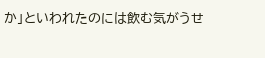か」といわれたのには飲む気がうせ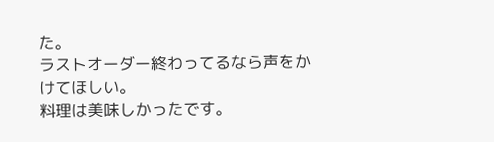た。
ラストオーダー終わってるなら声をかけてほしい。
料理は美味しかったです。